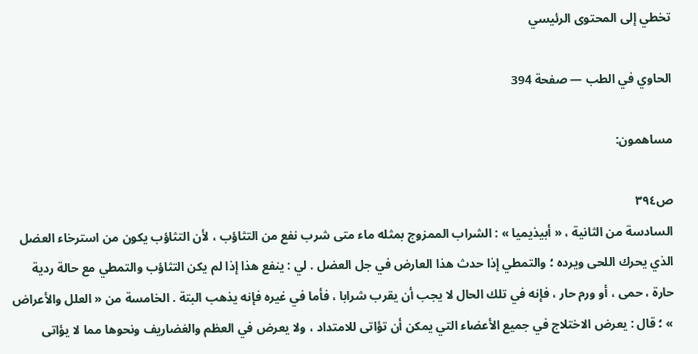تخطي إلى المحتوى الرئيسي

الحاوي في الطب — صفحة 394

مساهمون:

ص٣٩٤
السادسة من الثانية ، « أبيذيميا » : الشراب الممزوج بمثله ماء متى شرب نفع من التثاؤب ، لأن التثاؤب يكون من استرخاء العضل الذي يحرك اللحى ويرده ؛ والتمطي إذا حدث هذا العارض في جل العضل . لي : ينفع هذا إذا لم يكن التثاؤب والتمطي مع حالة ردية حارة ، حمى ، أو ورم حار ، فإنه في تلك الحال لا يجب أن يقرب شرابا ، فأما في غيره فإنه يذهب البتة . الخامسة من « العلل والأعراض » ؛ قال : يعرض الاختلاج في جميع الأعضاء التي يمكن أن تؤاتى للامتداد ، ولا يعرض في العظم والغضاريف ونحوها مما لا يؤاتى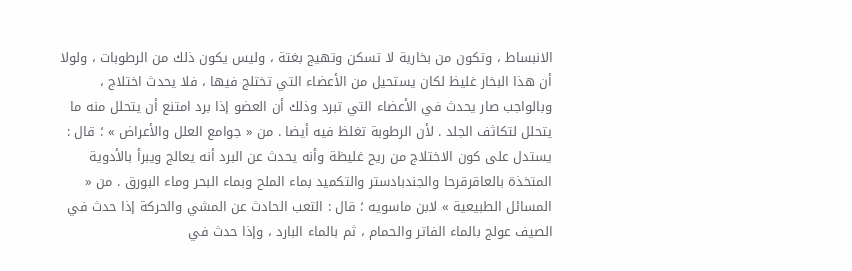الانبساط ، وتكون من بخارية لا تسكن وتهيج بغتة ، وليس يكون ذلك من الرطوبات ، ولولا أن هذا البخار غليظ لكان يستحيل من الأعضاء التي تختلج فيها ، فلا يحدث اختلاج ، وبالواجب صار يحدث في الأعضاء التي تبرد وذلك أن العضو إذا برد امتنع أن يتحلل منه ما يتحلل لتكاثف الجلد . لأن الرطوبة تغلظ فيه أيضا . من « جوامع العلل والأعراض » ؛ قال : يستدل على كون الاختلاج من ريح غليظة وأنه يحدث عن البرد أنه يعالج ويبرأ بالأدوية المتخذة بالعاقرقرحا والجندبادستر والتكميد بماء الملح وبماء البحر وماء البورق . من « المسائل الطبيعية » لابن ماسويه ؛ قال : التعب الحادث عن المشي والحركة إذا حدث في الصيف عولج بالماء الفاتر والحمام ، ثم بالماء البارد ، وإذا حدث في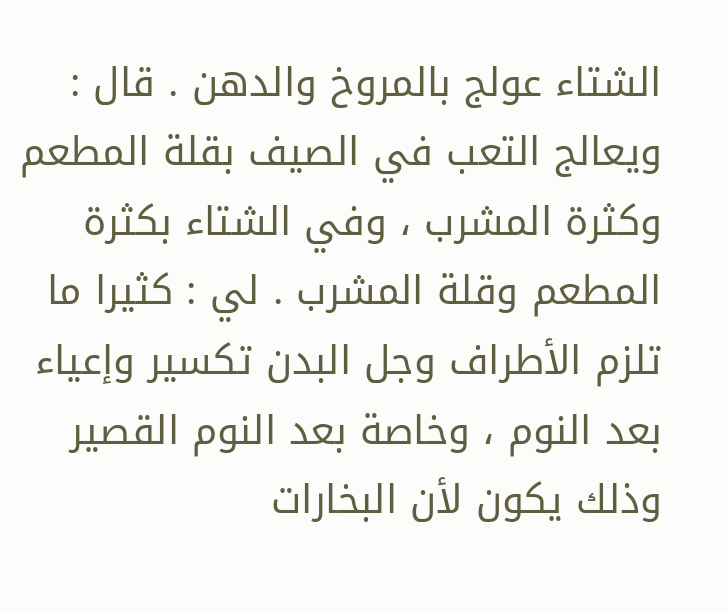الشتاء عولج بالمروخ والدهن . قال : ويعالج التعب في الصيف بقلة المطعم وكثرة المشرب ، وفي الشتاء بكثرة المطعم وقلة المشرب . لي : كثيرا ما تلزم الأطراف وجل البدن تكسير وإعياء بعد النوم ، وخاصة بعد النوم القصير وذلك يكون لأن البخارات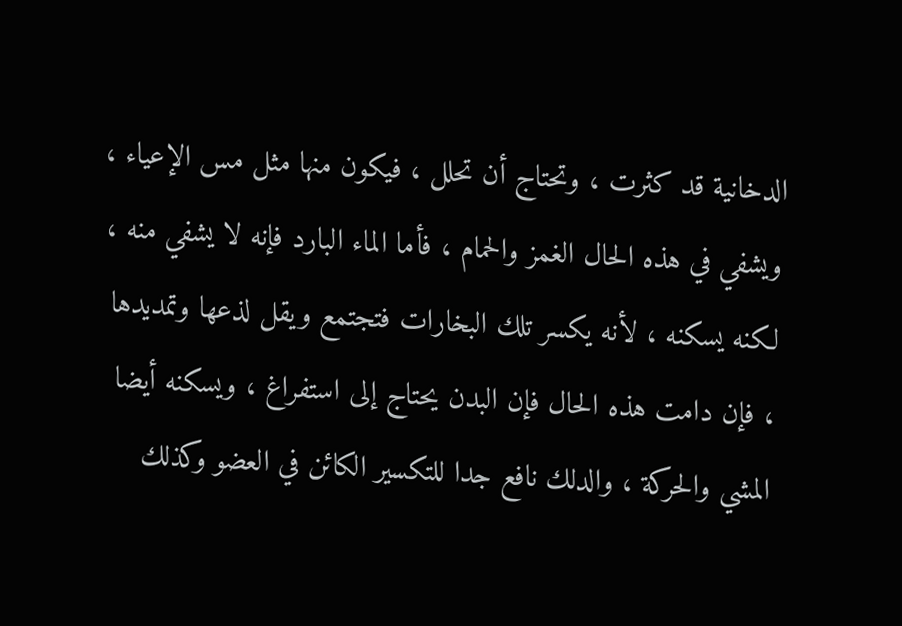الدخانية قد كثرت ، وتحتاج أن تحلل ، فيكون منها مثل مس الإعياء ، ويشفي في هذه الحال الغمز والحمام ، فأما الماء البارد فإنه لا يشفي منه ، لكنه يسكنه ، لأنه يكسر تلك البخارات فتجتمع ويقل لذعها وتمديدها ، فإن دامت هذه الحال فإن البدن يحتاج إلى استفراغ ، ويسكنه أيضا المشي والحركة ، والدلك نافع جدا للتكسير الكائن في العضو وكذلك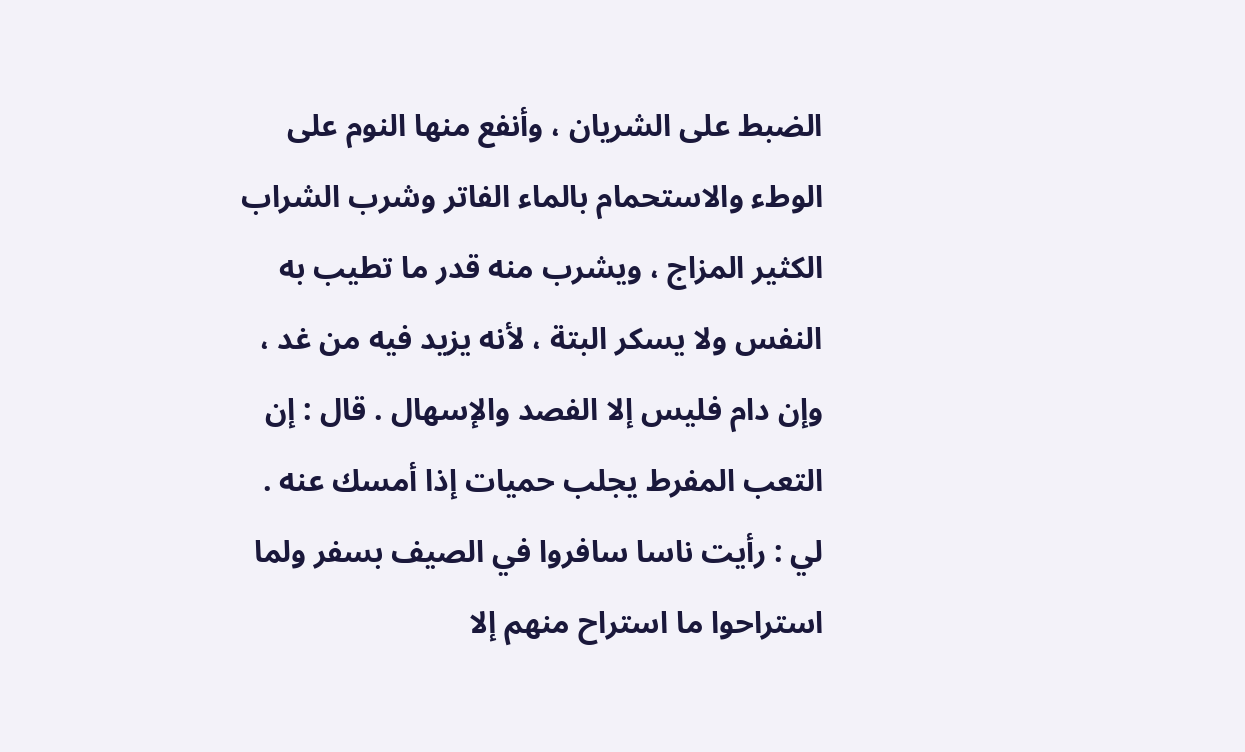الضبط على الشريان ، وأنفع منها النوم على الوطء والاستحمام بالماء الفاتر وشرب الشراب الكثير المزاج ، ويشرب منه قدر ما تطيب به النفس ولا يسكر البتة ، لأنه يزيد فيه من غد ، وإن دام فليس إلا الفصد والإسهال . قال : إن التعب المفرط يجلب حميات إذا أمسك عنه . لي : رأيت ناسا سافروا في الصيف بسفر ولما استراحوا ما استراح منهم إلا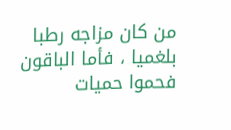من كان مزاجه رطبا بلغميا ، فأما الباقون فحموا حميات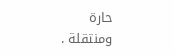حارة ومنتقلة .